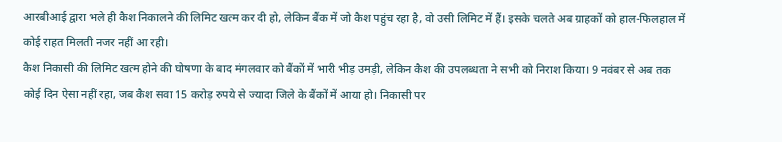आरबीआई द्वारा भले ही कैश निकालने की लिमिट खत्म कर दी हो, लेकिन बैंक में जो कैश पहुंच रहा है, वो उसी लिमिट में हैं। इसके चलते अब ग्राहकों को हाल-फिलहाल में कोई राहत मिलती नजर नहीं आ रही।
कैश निकासी की लिमिट खत्म होने की घोषणा के बाद मंगलवार को बैंकों में भारी भीड़ उमड़ी, लेकिन कैश की उपलब्धता ने सभी को निराश किया। 9 नवंबर से अब तक कोई दिन ऐसा नहीं रहा, जब कैश सवा 15 करोड़ रुपये से ज्यादा जिले के बैंकों में आया हो। निकासी पर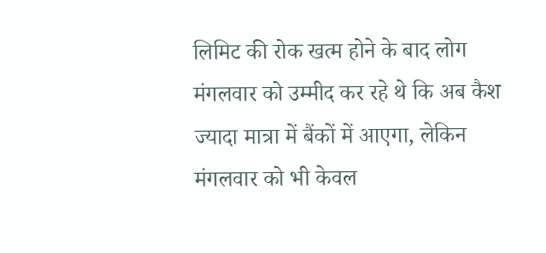लिमिट की रोक खत्म होने के बाद लोग मंगलवार को उम्मीद कर रहे थे कि अब कैश ज्यादा मात्रा में बैंकों में आएगा, लेकिन मंगलवार को भी केवल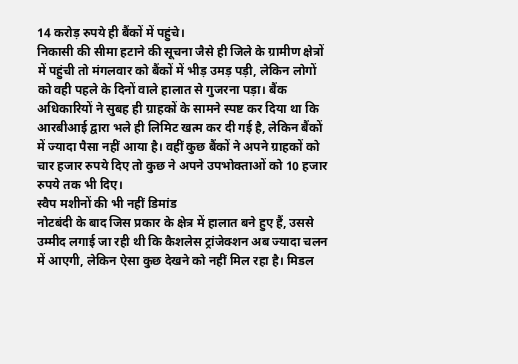14 करोड़ रुपये ही बैंकों में पहुंचे।
निकासी की सीमा हटाने की सूचना जैसे ही जिले के ग्रामीण क्षेत्रों में पहुंची तो मंगलवार को बैंकों में भीड़ उमड़ पड़ी, लेकिन लोगों को वही पहले के दिनों वाले हालात से गुजरना पड़ा। बैंक अधिकारियों ने सुबह ही ग्राहकों के सामने स्पष्ट कर दिया था कि आरबीआई द्वारा भले ही लिमिट खत्म कर दी गई है, लेकिन बैंकों में ज्यादा पैसा नहीं आया है। वहीं कुछ बैंकों ने अपने ग्राहकों को चार हजार रुपये दिए तो कुछ ने अपने उपभोक्ताओं को 10 हजार रुपये तक भी दिए।
स्वैप मशीनों की भी नहीं डिमांड
नोटबंदी के बाद जिस प्रकार के क्षेत्र में हालात बने हुए हैं, उससे उम्मीद लगाई जा रही थी कि कैशलेस ट्रांजेक्शन अब ज्यादा चलन में आएगी, लेकिन ऐसा कुछ देखने को नहीं मिल रहा है। मिडल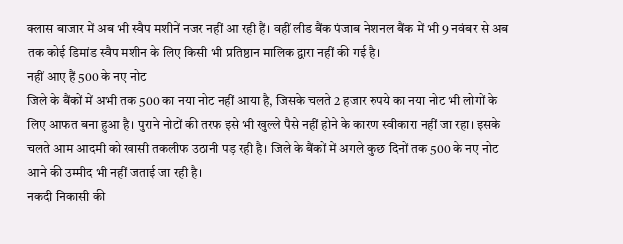क्लास बाजार में अब भी स्वैप मशीनें नजर नहीं आ रही हैं। वहीं लीड बैंक पंजाब नेशनल बैंक में भी 9 नवंबर से अब तक कोई डिमांड स्वैप मशीन के लिए किसी भी प्रतिष्ठान मालिक द्वारा नहीं की गई है।
नहीं आए हैं 500 के नए नोट
जिले के बैंकों में अभी तक 500 का नया नोट नहीं आया है, जिसके चलते 2 हजार रुपये का नया नोट भी लोगों के लिए आफत बना हुआ है। पुराने नोटों की तरफ इसे भी खुल्ले पैसे नहीं होने के कारण स्वीकारा नहीं जा रहा। इसके चलते आम आदमी को खासी तकलीफ उठानी पड़ रही है। जिले के बैंकों में अगले कुछ दिनों तक 500 के नए नोट आने की उम्मीद भी नहीं जताई जा रही है।
नकदी निकासी की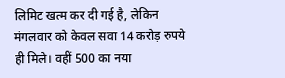लिमिट खत्म कर दी गई है, लेकिन मंगलवार को केवल सवा 14 करोड़ रुपये ही मिले। वहीं 500 का नया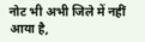नोट भी अभी जिले में नहीं आया है,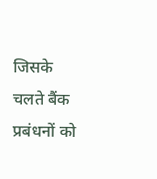जिसके चलते बैंक प्रबंधनों को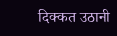दिक्कत उठानी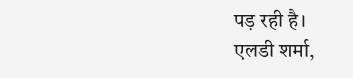पड़ रही है।
एलडी शर्मा,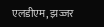एलडीएम, झज्जर